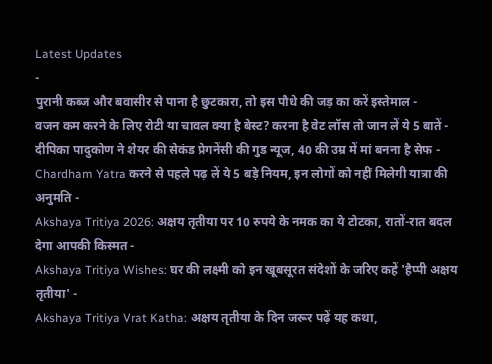Latest Updates
-
पुरानी कब्ज और बवासीर से पाना है छुटकारा, तो इस पौधे की जड़ का करें इस्तेमाल -
वजन कम करने के लिए रोटी या चावल क्या है बेस्ट? करना है वेट लॉस तो जान लें ये 5 बातें -
दीपिका पादुकोण ने शेयर की सेकंड प्रेगनेंसी की गुड न्यूज, 40 की उम्र में मां बनना है सेफ -
Chardham Yatra करने से पहले पढ़ लें ये 5 बड़े नियम, इन लोगों को नहीं मिलेगी यात्रा की अनुमति -
Akshaya Tritiya 2026: अक्षय तृतीया पर 10 रुपये के नमक का ये टोटका, रातों-रात बदल देगा आपकी किस्मत -
Akshaya Tritiya Wishes: घर की लक्ष्मी को इन खूबसूरत संदेशों के जरिए कहें 'हैप्पी अक्षय तृतीया' -
Akshaya Tritiya Vrat Katha: अक्षय तृतीया के दिन जरूर पढ़ें यह कथा,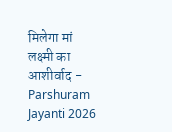मिलेगा मां लक्ष्मी का आशीर्वाद -
Parshuram Jayanti 2026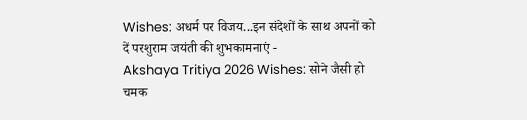Wishes: अधर्म पर विजय...इन संदेशों के साथ अपनों को दें परशुराम जयंती की शुभकामनाएं -
Akshaya Tritiya 2026 Wishes: सोने जैसी हो चमक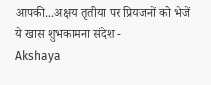आपकी...अक्षय तृतीया पर प्रियजनों को भेजें ये खास शुभकामना संदेश -
Akshaya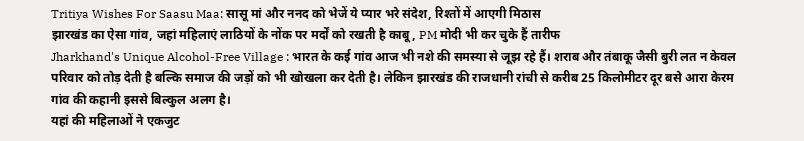Tritiya Wishes For Saasu Maa: सासू मां और ननद को भेजें ये प्यार भरे संदेश, रिश्तों में आएगी मिठास
झारखंड का ऐसा गांव, जहां महिलाएं लाठियों के नोंक पर मर्दों को रखती है काबू, PM मोदी भी कर चुके हैं तारीफ
Jharkhand's Unique Alcohol-Free Village : भारत के कई गांव आज भी नशे की समस्या से जूझ रहे हैं। शराब और तंबाकू जैसी बुरी लत न केवल परिवार को तोड़ देती है बल्कि समाज की जड़ों को भी खोखला कर देती है। लेकिन झारखंड की राजधानी रांची से करीब 25 किलोमीटर दूर बसे आरा केरम गांव की कहानी इससे बिल्कुल अलग है।
यहां की महिलाओं ने एकजुट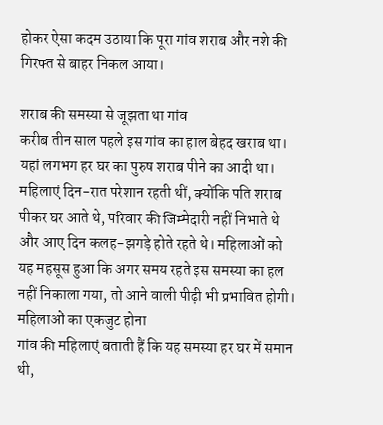होकर ऐसा कदम उठाया कि पूरा गांव शराब और नशे की गिरफ्त से बाहर निकल आया।

शराब की समस्या से जूझता था गांव
करीब तीन साल पहले इस गांव का हाल बेहद खराब था। यहां लगभग हर घर का पुरुष शराब पीने का आदी था। महिलाएं दिन-रात परेशान रहती थीं, क्योंकि पति शराब पीकर घर आते थे, परिवार की जिम्मेदारी नहीं निभाते थे और आए दिन कलह-झगड़े होते रहते थे। महिलाओं को यह महसूस हुआ कि अगर समय रहते इस समस्या का हल नहीं निकाला गया, तो आने वाली पीढ़ी भी प्रभावित होगी।
महिलाओं का एकजुट होना
गांव की महिलाएं बताती हैं कि यह समस्या हर घर में समान थी,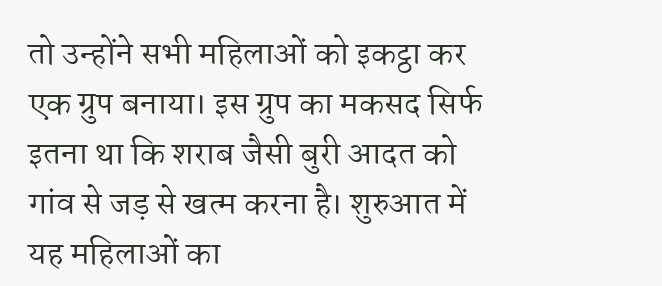तो उन्होंने सभी महिलाओं को इकट्ठा कर एक ग्रुप बनाया। इस ग्रुप का मकसद सिर्फ इतना था कि शराब जैसी बुरी आदत को गांव से जड़ से खत्म करना है। शुरुआत में यह महिलाओं का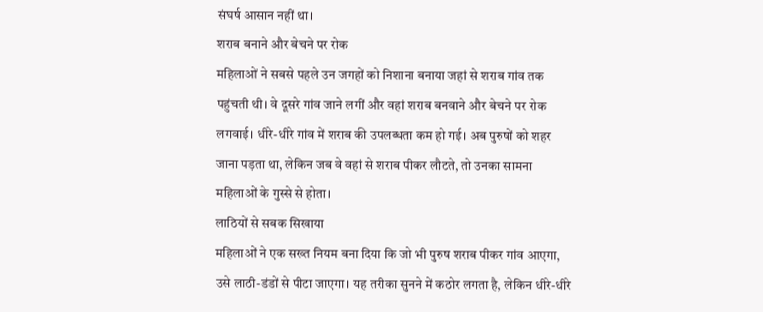संघर्ष आसान नहीं था।
शराब बनाने और बेचने पर रोक
महिलाओं ने सबसे पहले उन जगहों को निशाना बनाया जहां से शराब गांव तक पहुंचती थी। वे दूसरे गांव जाने लगीं और वहां शराब बनवाने और बेचने पर रोक लगवाई। धीरे-धीरे गांव में शराब की उपलब्धता कम हो गई। अब पुरुषों को शहर जाना पड़ता था, लेकिन जब वे वहां से शराब पीकर लौटते, तो उनका सामना महिलाओं के गुस्से से होता।
लाठियों से सबक सिखाया
महिलाओं ने एक सख्त नियम बना दिया कि जो भी पुरुष शराब पीकर गांव आएगा, उसे लाठी-डंडों से पीटा जाएगा। यह तरीका सुनने में कठोर लगता है, लेकिन धीरे-धीरे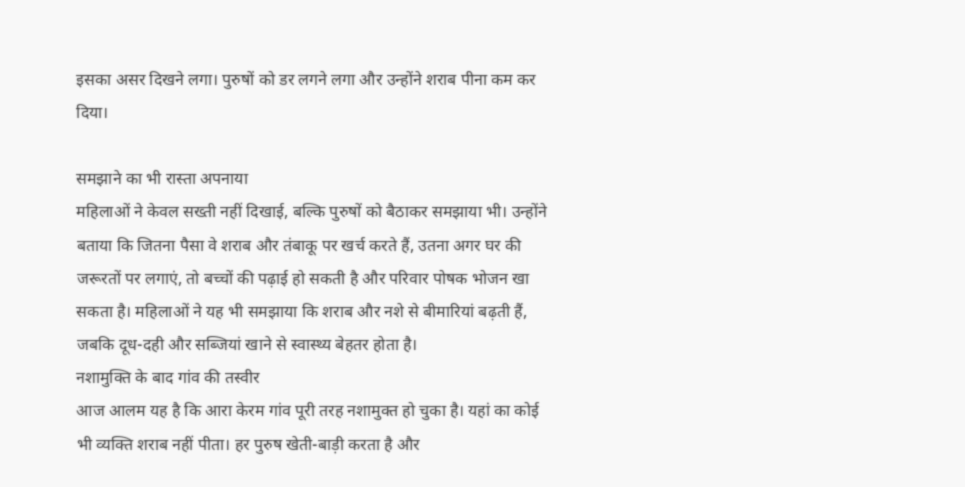इसका असर दिखने लगा। पुरुषों को डर लगने लगा और उन्होंने शराब पीना कम कर दिया।

समझाने का भी रास्ता अपनाया
महिलाओं ने केवल सख्ती नहीं दिखाई, बल्कि पुरुषों को बैठाकर समझाया भी। उन्होंने बताया कि जितना पैसा वे शराब और तंबाकू पर खर्च करते हैं, उतना अगर घर की जरूरतों पर लगाएं, तो बच्चों की पढ़ाई हो सकती है और परिवार पोषक भोजन खा सकता है। महिलाओं ने यह भी समझाया कि शराब और नशे से बीमारियां बढ़ती हैं, जबकि दूध-दही और सब्जियां खाने से स्वास्थ्य बेहतर होता है।
नशामुक्ति के बाद गांव की तस्वीर
आज आलम यह है कि आरा केरम गांव पूरी तरह नशामुक्त हो चुका है। यहां का कोई भी व्यक्ति शराब नहीं पीता। हर पुरुष खेती-बाड़ी करता है और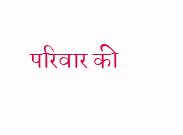परिवार की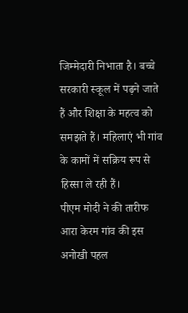जिम्मेदारी निभाता है। बच्चे सरकारी स्कूल में पढ़ने जाते हैं और शिक्षा के महत्व को समझते हैं। महिलाएं भी गांव के कामों में सक्रिय रूप से हिस्सा ले रही हैं।
पीएम मोदी ने की तारीफ
आरा केरम गांव की इस अनोखी पहल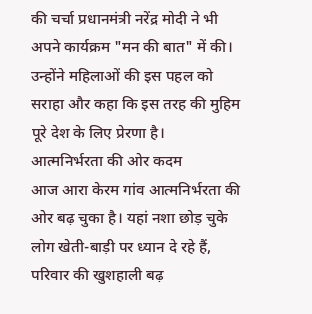की चर्चा प्रधानमंत्री नरेंद्र मोदी ने भी अपने कार्यक्रम "मन की बात" में की। उन्होंने महिलाओं की इस पहल को सराहा और कहा कि इस तरह की मुहिम पूरे देश के लिए प्रेरणा है।
आत्मनिर्भरता की ओर कदम
आज आरा केरम गांव आत्मनिर्भरता की ओर बढ़ चुका है। यहां नशा छोड़ चुके लोग खेती-बाड़ी पर ध्यान दे रहे हैं, परिवार की खुशहाली बढ़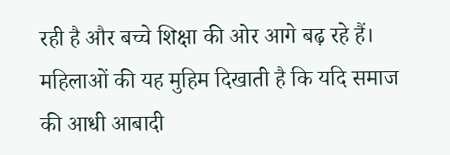रही है और बच्चे शिक्षा की ओर आगे बढ़ रहे हैं। महिलाओं की यह मुहिम दिखाती है कि यदि समाज की आधी आबादी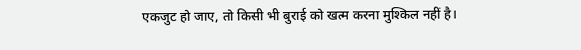एकजुट हो जाए, तो किसी भी बुराई को खत्म करना मुश्किल नहीं है।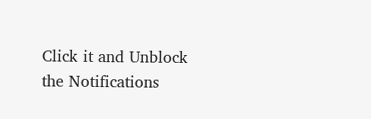Click it and Unblock the Notifications